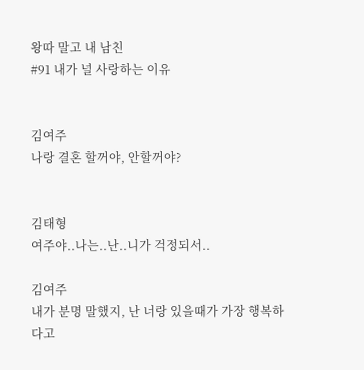왕따 말고 내 남친
#91 내가 널 사랑하는 이유


김여주
나랑 결혼 할꺼야, 안할꺼야?


김태형
여주야..나는..난..니가 걱정되서..

김여주
내가 분명 말했지, 난 너랑 있을때가 가장 행복하다고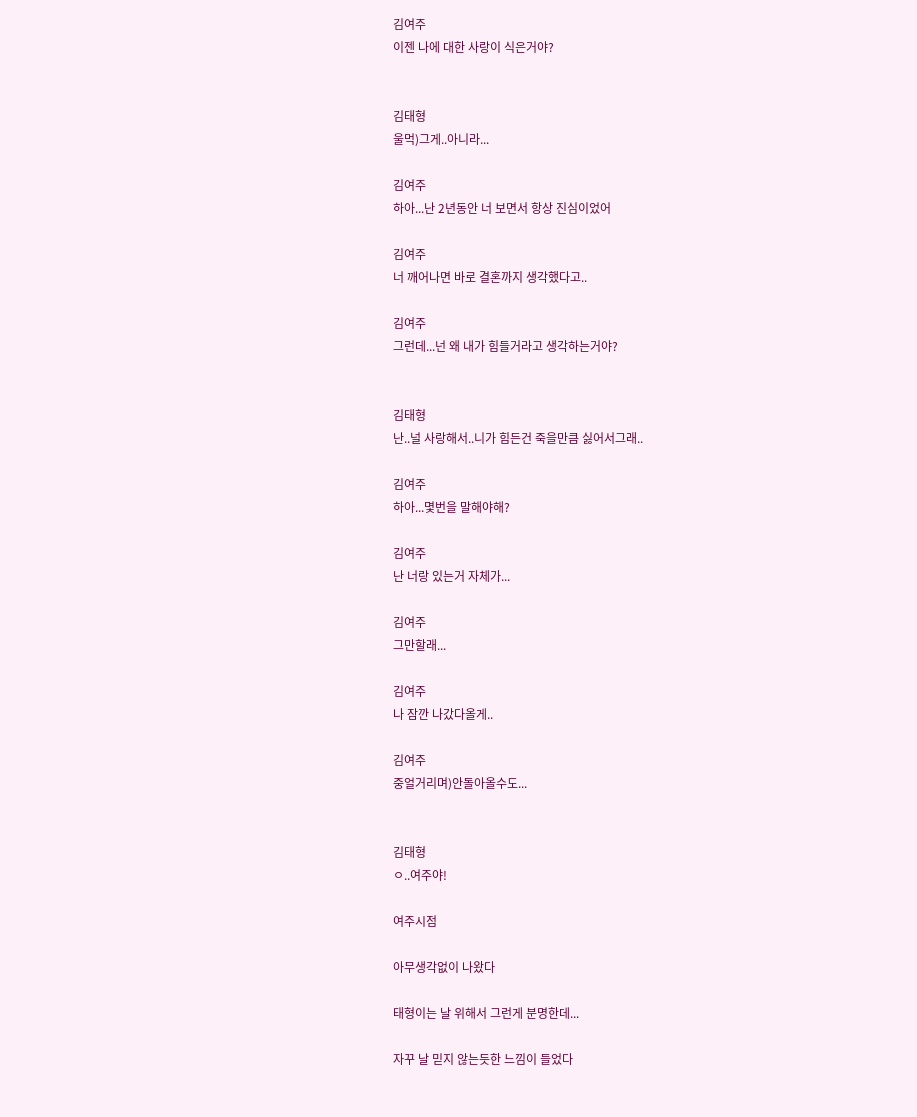김여주
이젠 나에 대한 사랑이 식은거야?


김태형
울먹)그게..아니라...

김여주
하아...난 2년동안 너 보면서 항상 진심이었어

김여주
너 깨어나면 바로 결혼까지 생각했다고..

김여주
그런데...넌 왜 내가 힘들거라고 생각하는거야?


김태형
난..널 사랑해서..니가 힘든건 죽을만큼 싫어서그래..

김여주
하아...몇번을 말해야해?

김여주
난 너랑 있는거 자체가...

김여주
그만할래...

김여주
나 잠깐 나갔다올게..

김여주
중얼거리며)안돌아올수도...


김태형
ㅇ..여주야!

여주시점

아무생각없이 나왔다

태형이는 날 위해서 그런게 분명한데...

자꾸 날 믿지 않는듯한 느낌이 들었다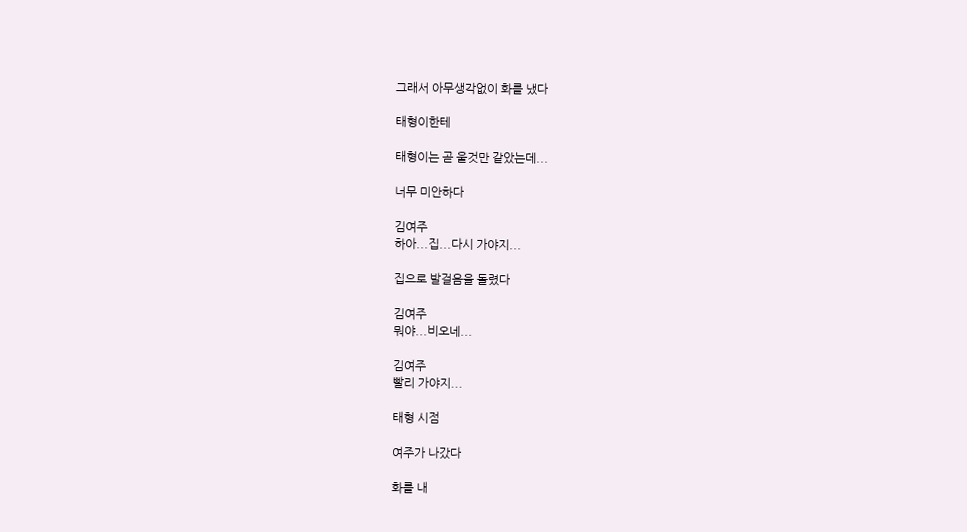그래서 아무생각없이 화를 냈다

태형이한테

태형이는 곧 울것만 같았는데...

너무 미안하다

김여주
하아...집...다시 가야지...

집으로 발걸음을 돌렸다

김여주
뭐야...비오네...

김여주
빨리 가야지...

태형 시점

여주가 나갔다

화를 내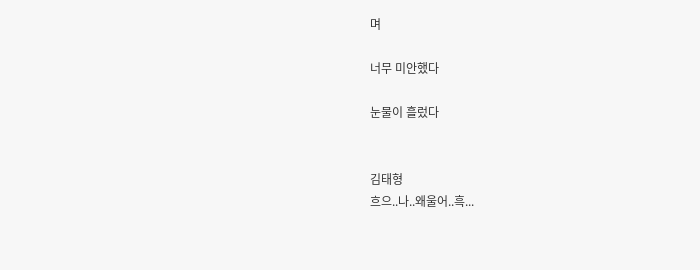며

너무 미안했다

눈물이 흘렀다


김태형
흐으..나..왜울어..흑...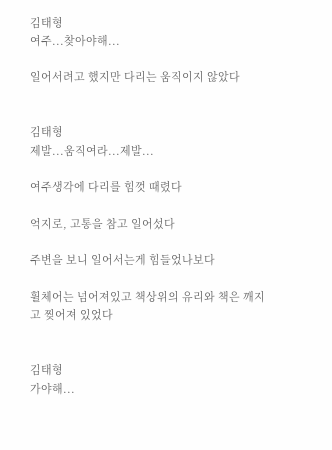김태형
여주...찾아야해...

일어서려고 했지만 다리는 움직이지 않았다


김태형
제발...움직여라...제발...

여주생각에 다리를 힘껏 때렸다

억지로, 고통을 참고 일어섰다

주변을 보니 일어서는게 힘들었나보다

휠체어는 넘어져있고 책상위의 유리와 책은 깨지고 찢어져 있었다


김태형
가야해...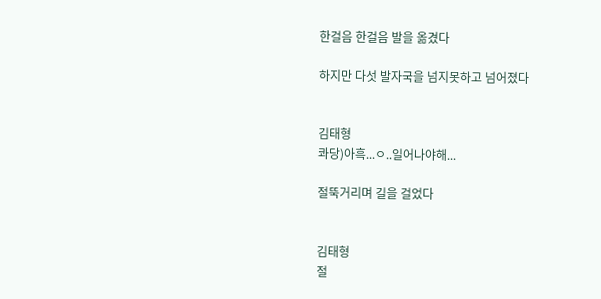한걸음 한걸음 발을 옮겼다

하지만 다섯 발자국을 넘지못하고 넘어졌다


김태형
콰당)아흑...ㅇ..일어나야해...

절뚝거리며 길을 걸었다


김태형
절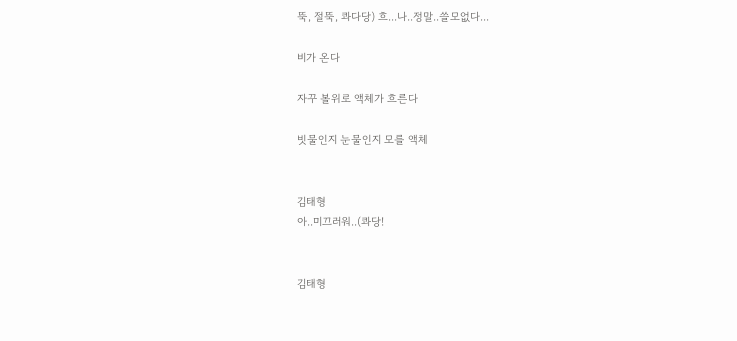뚝, 절뚝, 콰다당) 흐...나..정말..쓸모없다...

비가 온다

자꾸 볼위로 액체가 흐른다

빗물인지 눈물인지 모를 액체


김태형
아..미끄러워..(콰당!


김태형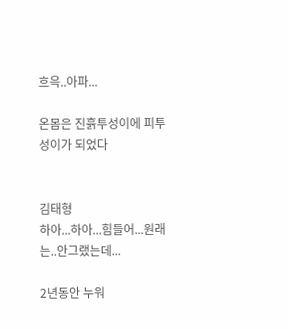흐윽..아파...

온몸은 진흙투성이에 피투성이가 되었다


김태형
하아...하아...힘들어...원래는..안그랬는데...

2년동안 누워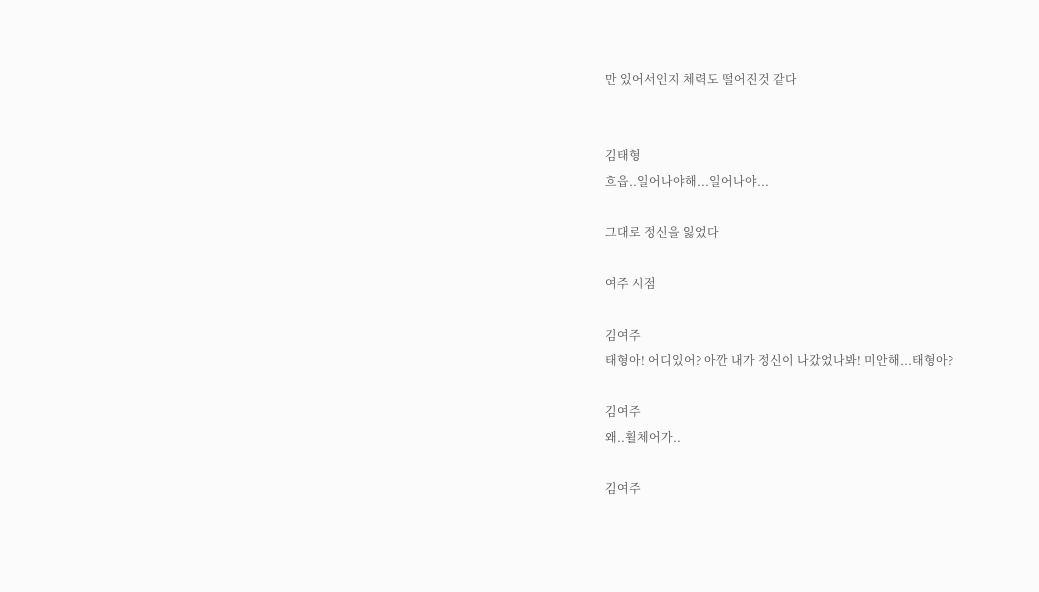만 있어서인지 체력도 떨어진것 같다


김태형
흐읍..일어나야해...일어나야...

그대로 정신을 잃었다

여주 시점

김여주
태형아! 어디있어? 아깐 내가 정신이 나갔었나봐! 미안해...태형아?

김여주
왜..휠체어가..

김여주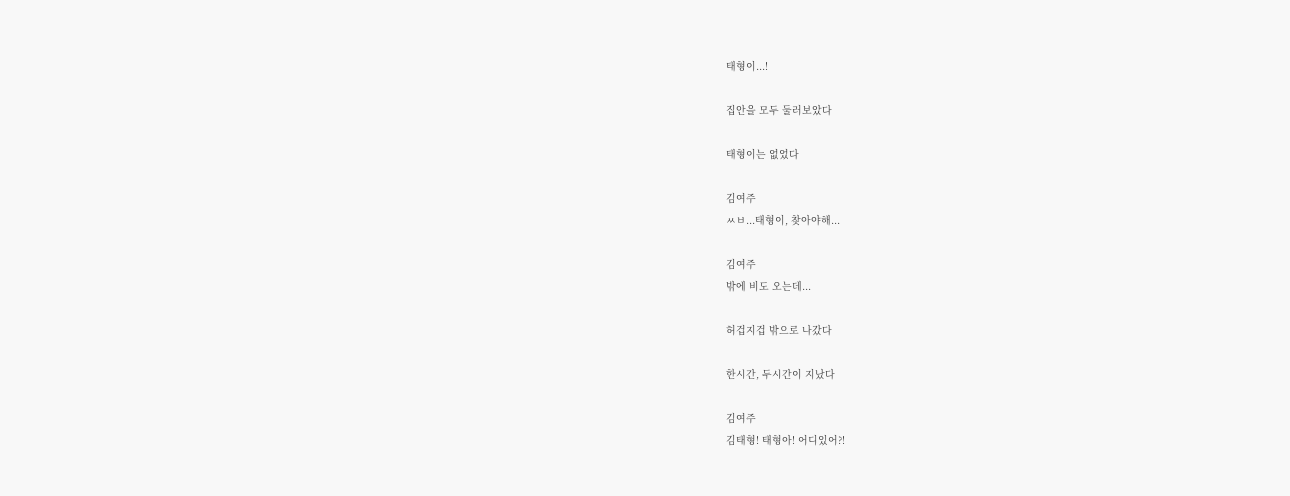태형이...!

집안을 모두 둘러보았다

태형이는 없었다

김여주
ㅆㅂ...태형이, 찾아야해...

김여주
밖에 비도 오는데...

허겁지겁 밖으로 나갔다

한시간, 두시간이 지났다

김여주
김태형! 태형아! 어디있어?!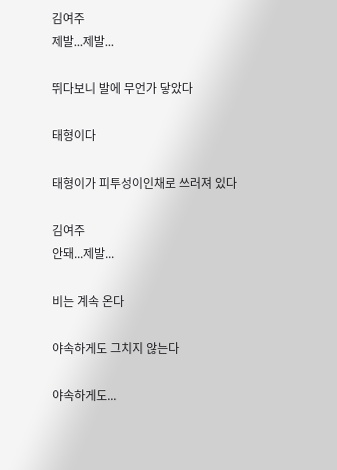김여주
제발...제발...

뛰다보니 발에 무언가 닿았다

태형이다

태형이가 피투성이인채로 쓰러져 있다

김여주
안돼...제발...

비는 계속 온다

야속하게도 그치지 않는다

야속하게도...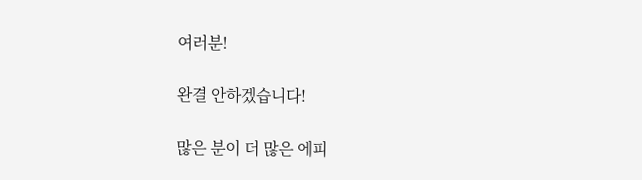여러분!

완결 안하겠습니다!

많은 분이 더 많은 에피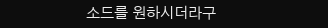소드를 원하시더라구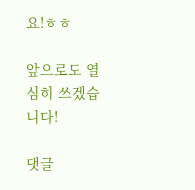요!ㅎㅎ

앞으로도 열심히 쓰겠습니다!

댓글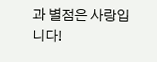과 별점은 사랑입니다!